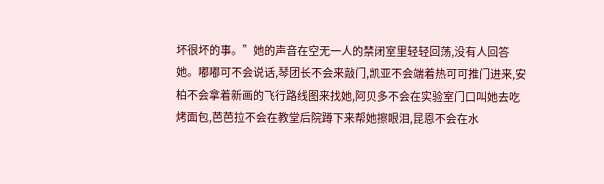坏很坏的事。”她的声音在空无一人的禁闭室里轻轻回荡,没有人回答她。嘟嘟可不会说话,琴团长不会来敲门,凯亚不会端着热可可推门进来,安柏不会拿着新画的飞行路线图来找她,阿贝多不会在实验室门口叫她去吃烤面包,芭芭拉不会在教堂后院蹲下来帮她擦眼泪,昆恩不会在水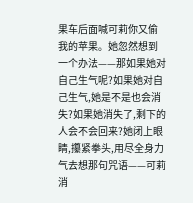果车后面喊可莉你又偷我的苹果。她忽然想到一个办法——那如果她对自己生气呢?如果她对自己生气,她是不是也会消失?如果她消失了,剩下的人会不会回来?她闭上眼睛,攥紧拳头,用尽全身力气去想那句咒语——可莉消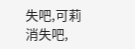失吧,可莉消失吧,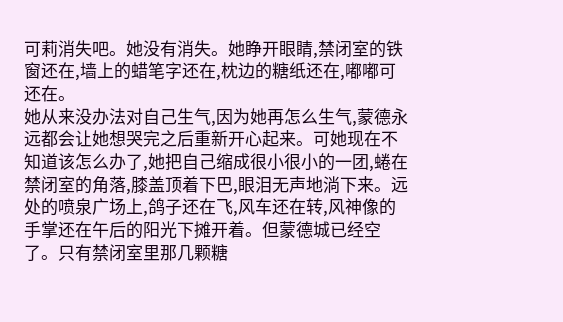可莉消失吧。她没有消失。她睁开眼睛,禁闭室的铁窗还在,墙上的蜡笔字还在,枕边的糖纸还在,嘟嘟可还在。
她从来没办法对自己生气,因为她再怎么生气,蒙德永远都会让她想哭完之后重新开心起来。可她现在不知道该怎么办了,她把自己缩成很小很小的一团,蜷在禁闭室的角落,膝盖顶着下巴,眼泪无声地淌下来。远处的喷泉广场上,鸽子还在飞,风车还在转,风神像的手掌还在午后的阳光下摊开着。但蒙德城已经空了。只有禁闭室里那几颗糖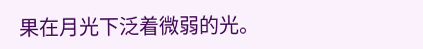果在月光下泛着微弱的光。